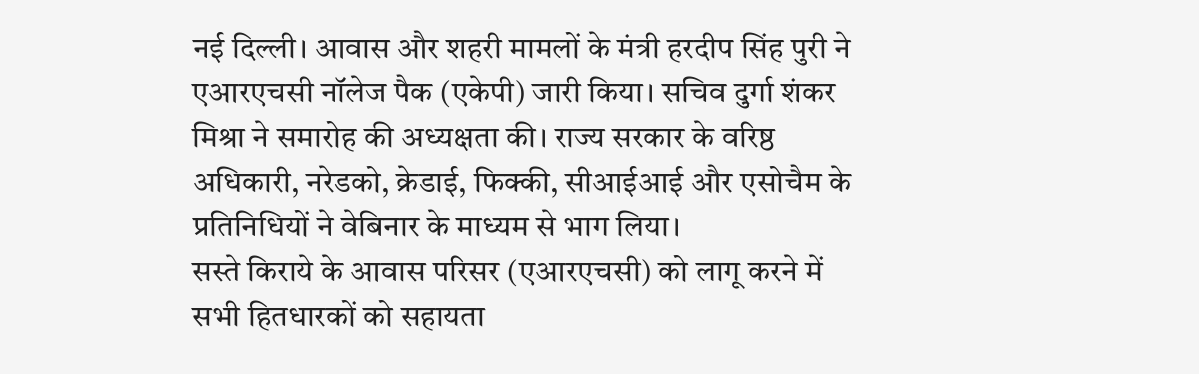नई दिल्ली। आवास और शहरी मामलों के मंत्री हरदीप सिंह पुरी ने एआरएचसी नॉलेज पैक (एकेपी) जारी किया। सचिव दुर्गा शंकर मिश्रा ने समारोह की अध्यक्षता की। राज्य सरकार के वरिष्ठ अधिकारी, नरेडको, क्रेडाई, फिक्की, सीआईआई और एसोचैम के प्रतिनिधियों ने वेबिनार के माध्यम से भाग लिया।
सस्ते किराये के आवास परिसर (एआरएचसी) को लागू करने में सभी हितधारकों को सहायता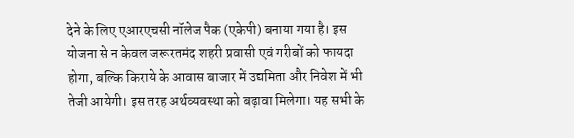देने के लिए एआरएचसी नॉलेज पैक (एकेपी) बनाया गया है। इस योजना से न केवल जरूरतमंद शहरी प्रवासी एवं गरीबों को फायदा होगा, बल्कि किराये के आवास बाजार में उद्यमिता और निवेश में भी तेजी आयेगी। इस तरह अर्थव्यवस्था को बढ़ावा मिलेगा। यह सभी के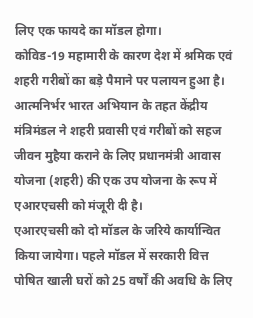लिए एक फायदे का मॉडल होगा।
कोविड-19 महामारी के कारण देश में श्रमिक एवं शहरी गरीबों का बड़े पैमाने पर पलायन हुआ है। आत्मनिर्भर भारत अभियान के तहत केंद्रीय मंत्रिमंडल ने शहरी प्रवासी एवं गरीबों को सहज जीवन मुहैया कराने के लिए प्रधानमंत्री आवास योजना (शहरी) की एक उप योजना के रूप में एआरएचसी को मंजूरी दी है।
एआरएचसी को दो मॉडल के जरिये कार्यान्वित किया जायेगा। पहले मॉडल में सरकारी वित्त पोषित खाली घरों को 25 वर्षों की अवधि के लिए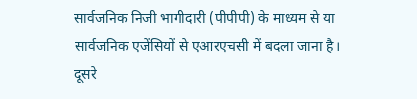सार्वजनिक निजी भागीदारी (पीपीपी) के माध्यम से या सार्वजनिक एजेंसियों से एआरएचसी में बदला जाना है।
दूसरे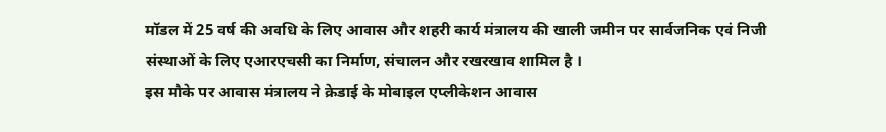मॉडल में 25 वर्ष की अवधि के लिए आवास और शहरी कार्य मंत्रालय की खाली जमीन पर सार्वजनिक एवं निजी संस्थाओं के लिए एआरएचसी का निर्माण, संचालन और रखरखाव शामिल है ।
इस मौके पर आवास मंत्रालय ने क्रेडाई के मोबाइल एप्लीकेशन आवास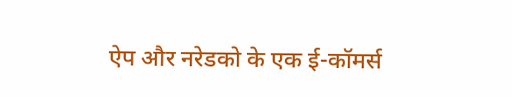ऐप और नरेडको के एक ई-कॉमर्स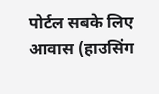पोर्टल सबके लिए आवास (हाउसिंग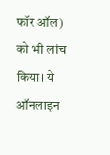फॉर ऑल) को भी लांच किया। ये ऑनलाइन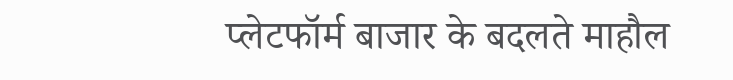प्लेटफॉर्म बाजार के बदलते माहौल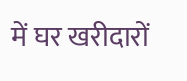में घर खरीदारों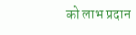को लाभ प्रदान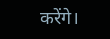करेंगे।